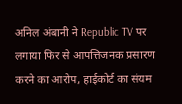अनिल अंबानी ने Republic TV पर लगाया फिर से आपत्तिजनक प्रसारण करने का आरोप, हाईकोर्ट का संयम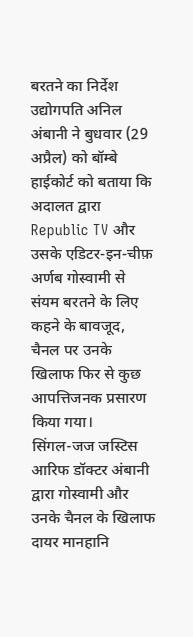बरतने का निर्देश
उद्योगपति अनिल अंबानी ने बुधवार (29 अप्रैल) को बॉम्बे हाईकोर्ट को बताया कि अदालत द्वारा Republic TV और उसके एडिटर-इन-चीफ़ अर्णब गोस्वामी से संयम बरतने के लिए कहने के बावजूद, चैनल पर उनके खिलाफ फिर से कुछ आपत्तिजनक प्रसारण किया गया।
सिंगल-जज जस्टिस आरिफ डॉक्टर अंबानी द्वारा गोस्वामी और उनके चैनल के खिलाफ दायर मानहानि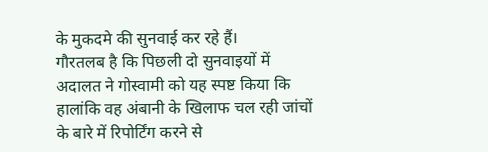के मुकदमे की सुनवाई कर रहे हैं।
गौरतलब है कि पिछली दो सुनवाइयों में अदालत ने गोस्वामी को यह स्पष्ट किया कि हालांकि वह अंबानी के खिलाफ चल रही जांचों के बारे में रिपोर्टिंग करने से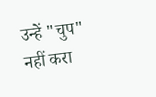उन्हें "चुप" नहीं करा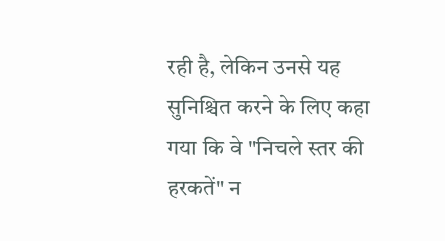रही है, लेकिन उनसे यह सुनिश्चित करने के लिए कहा गया कि वे "निचले स्तर की हरकतें" न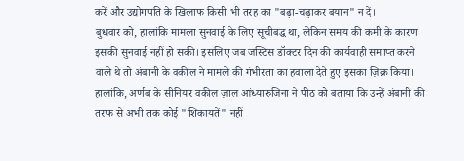करें और उद्योगपति के खिलाफ किसी भी तरह का "बढ़ा-चढ़ाकर बयान" न दें।
बुधवार को, हालांकि मामला सुनवाई के लिए सूचीबद्ध था, लेकिन समय की कमी के कारण इसकी सुनवाई नहीं हो सकी। इसलिए जब जस्टिस डॉक्टर दिन की कार्यवाही समाप्त करने वाले थे तो अंबानी के वकील ने मामले की गंभीरता का हवाला देते हुए इसका ज़िक्र किया।
हालांकि, अर्णब के सीनियर वकील ज़ाल आंध्यारुजिना ने पीठ को बताया कि उन्हें अंबानी की तरफ से अभी तक कोई "शिकायतें" नहीं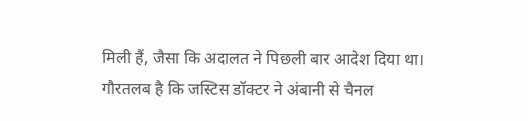मिली हैं, जैसा कि अदालत ने पिछली बार आदेश दिया था।
गौरतलब है कि जस्टिस डॉक्टर ने अंबानी से चैनल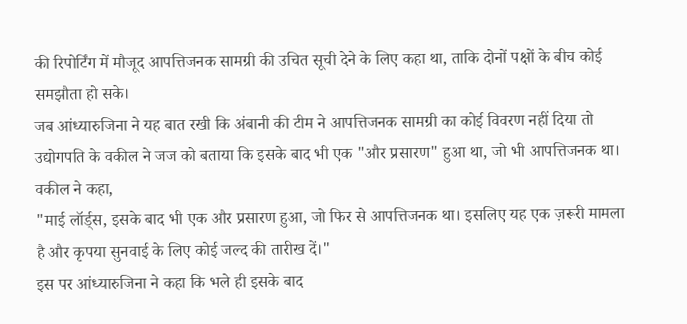की रिपोर्टिंग में मौजूद आपत्तिजनक सामग्री की उचित सूची देने के लिए कहा था, ताकि दोनों पक्षों के बीच कोई समझौता हो सके।
जब आंध्यारुजिना ने यह बात रखी कि अंबानी की टीम ने आपत्तिजनक सामग्री का कोई विवरण नहीं दिया तो उद्योगपति के वकील ने जज को बताया कि इसके बाद भी एक "और प्रसारण" हुआ था, जो भी आपत्तिजनक था।
वकील ने कहा,
"माई लॉर्ड्स, इसके बाद भी एक और प्रसारण हुआ, जो फिर से आपत्तिजनक था। इसलिए यह एक ज़रूरी मामला है और कृपया सुनवाई के लिए कोई जल्द की तारीख दें।"
इस पर आंध्यारुजिना ने कहा कि भले ही इसके बाद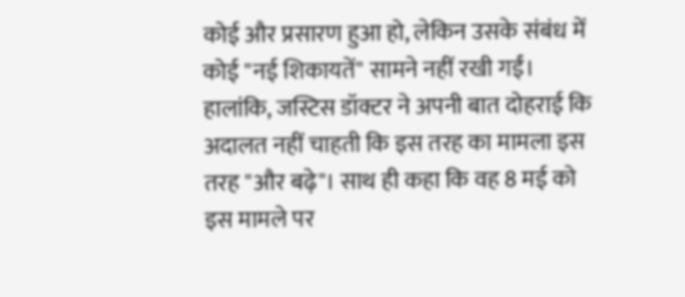कोई और प्रसारण हुआ हो, लेकिन उसके संबंध में कोई "नई शिकायतें" सामने नहीं रखी गईं।
हालांकि, जस्टिस डॉक्टर ने अपनी बात दोहराई कि अदालत नहीं चाहती कि इस तरह का मामला इस तरह "और बढ़े"। साथ ही कहा कि वह 8 मई को इस मामले पर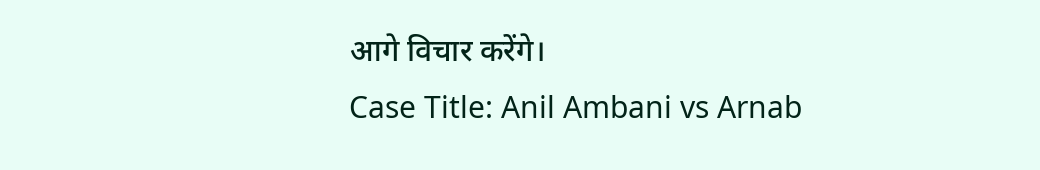आगे विचार करेंगे।
Case Title: Anil Ambani vs Arnab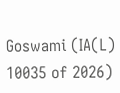Goswami (IA(L) 10035 of 2026)